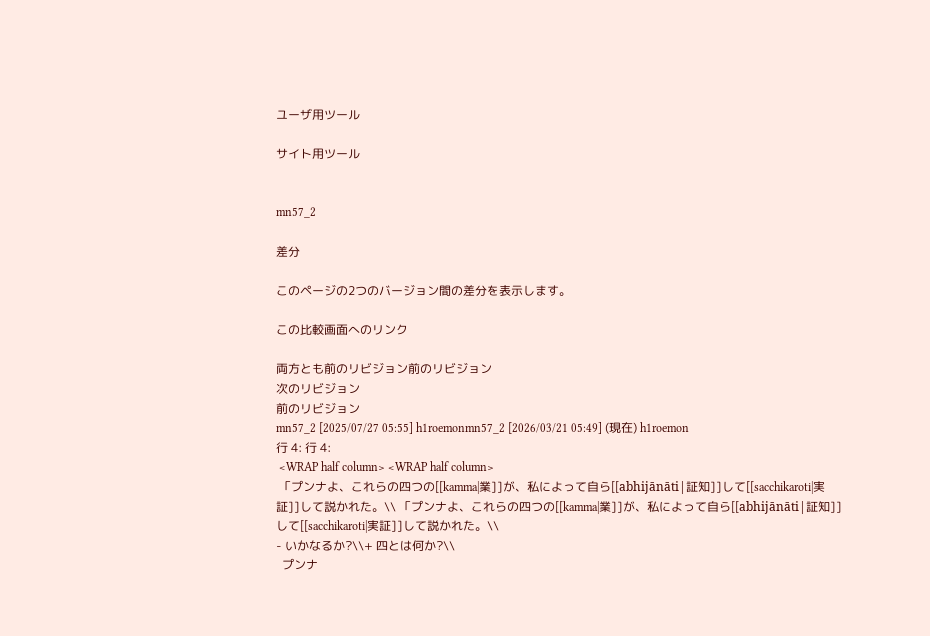ユーザ用ツール

サイト用ツール


mn57_2

差分

このページの2つのバージョン間の差分を表示します。

この比較画面へのリンク

両方とも前のリビジョン前のリビジョン
次のリビジョン
前のリビジョン
mn57_2 [2025/07/27 05:55] h1roemonmn57_2 [2026/03/21 05:49] (現在) h1roemon
行 4: 行 4:
 <WRAP half column> <WRAP half column>
 「プンナよ、これらの四つの[[kamma|業]]が、私によって自ら[[abhijānāti|証知]]して[[sacchikaroti|実証]]して説かれた。\\ 「プンナよ、これらの四つの[[kamma|業]]が、私によって自ら[[abhijānāti|証知]]して[[sacchikaroti|実証]]して説かれた。\\
- いかなるか?\\+ 四とは何か?\\
  プンナ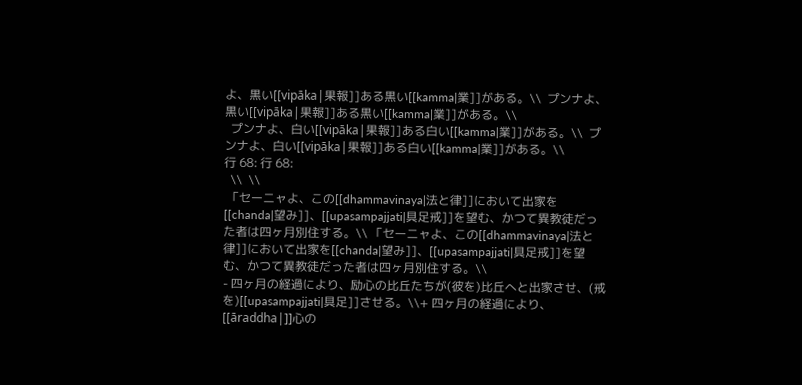よ、黒い[[vipāka|果報]]ある黒い[[kamma|業]]がある。\\  プンナよ、黒い[[vipāka|果報]]ある黒い[[kamma|業]]がある。\\
  プンナよ、白い[[vipāka|果報]]ある白い[[kamma|業]]がある。\\  プンナよ、白い[[vipāka|果報]]ある白い[[kamma|業]]がある。\\
行 68: 行 68:
  \\  \\
 「セーニャよ、この[[dhammavinaya|法と律]]において出家を[[chanda|望み]]、[[upasampajjati|具足戒]]を望む、かつて異教徒だった者は四ヶ月別住する。\\ 「セーニャよ、この[[dhammavinaya|法と律]]において出家を[[chanda|望み]]、[[upasampajjati|具足戒]]を望む、かつて異教徒だった者は四ヶ月別住する。\\
- 四ヶ月の経過により、励心の比丘たちが(彼を)比丘へと出家させ、(戒を)[[upasampajjati|具足]]させる。\\+ 四ヶ月の経過により、[[āraddha|]]心の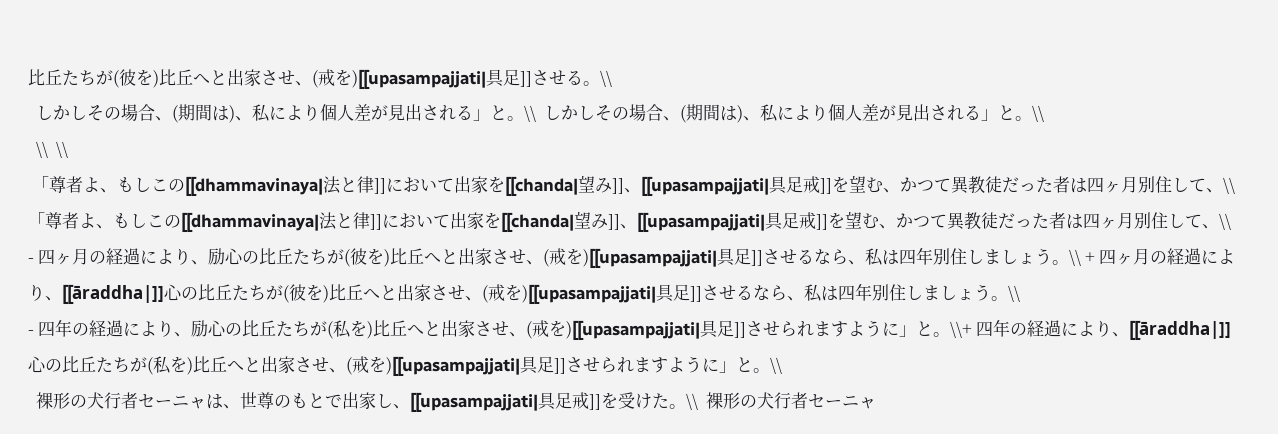比丘たちが(彼を)比丘へと出家させ、(戒を)[[upasampajjati|具足]]させる。\\
  しかしその場合、(期間は)、私により個人差が見出される」と。\\  しかしその場合、(期間は)、私により個人差が見出される」と。\\
  \\  \\
 「尊者よ、もしこの[[dhammavinaya|法と律]]において出家を[[chanda|望み]]、[[upasampajjati|具足戒]]を望む、かつて異教徒だった者は四ヶ月別住して、\\ 「尊者よ、もしこの[[dhammavinaya|法と律]]において出家を[[chanda|望み]]、[[upasampajjati|具足戒]]を望む、かつて異教徒だった者は四ヶ月別住して、\\
- 四ヶ月の経過により、励心の比丘たちが(彼を)比丘へと出家させ、(戒を)[[upasampajjati|具足]]させるなら、私は四年別住しましょう。\\ + 四ヶ月の経過により、[[āraddha|]]心の比丘たちが(彼を)比丘へと出家させ、(戒を)[[upasampajjati|具足]]させるなら、私は四年別住しましょう。\\
- 四年の経過により、励心の比丘たちが(私を)比丘へと出家させ、(戒を)[[upasampajjati|具足]]させられますように」と。\\+ 四年の経過により、[[āraddha|]]心の比丘たちが(私を)比丘へと出家させ、(戒を)[[upasampajjati|具足]]させられますように」と。\\
  裸形の犬行者セーニャは、世尊のもとで出家し、[[upasampajjati|具足戒]]を受けた。\\  裸形の犬行者セーニャ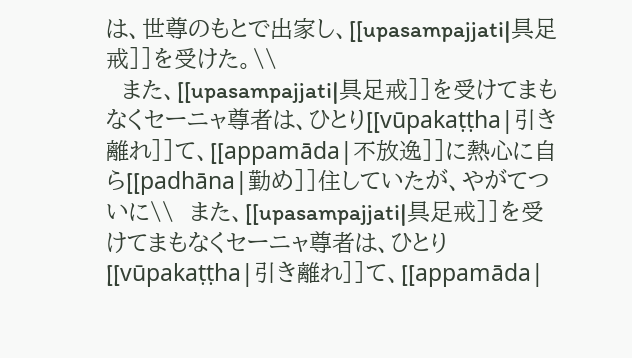は、世尊のもとで出家し、[[upasampajjati|具足戒]]を受けた。\\
  また、[[upasampajjati|具足戒]]を受けてまもなくセーニャ尊者は、ひとり[[vūpakaṭṭha|引き離れ]]て、[[appamāda|不放逸]]に熱心に自ら[[padhāna|勤め]]住していたが、やがてついに\\  また、[[upasampajjati|具足戒]]を受けてまもなくセーニャ尊者は、ひとり[[vūpakaṭṭha|引き離れ]]て、[[appamāda|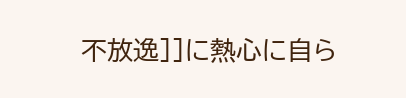不放逸]]に熱心に自ら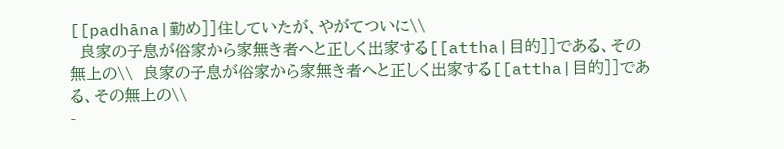[[padhāna|勤め]]住していたが、やがてついに\\
  良家の子息が俗家から家無き者へと正しく出家する[[attha|目的]]である、その無上の\\  良家の子息が俗家から家無き者へと正しく出家する[[attha|目的]]である、その無上の\\
-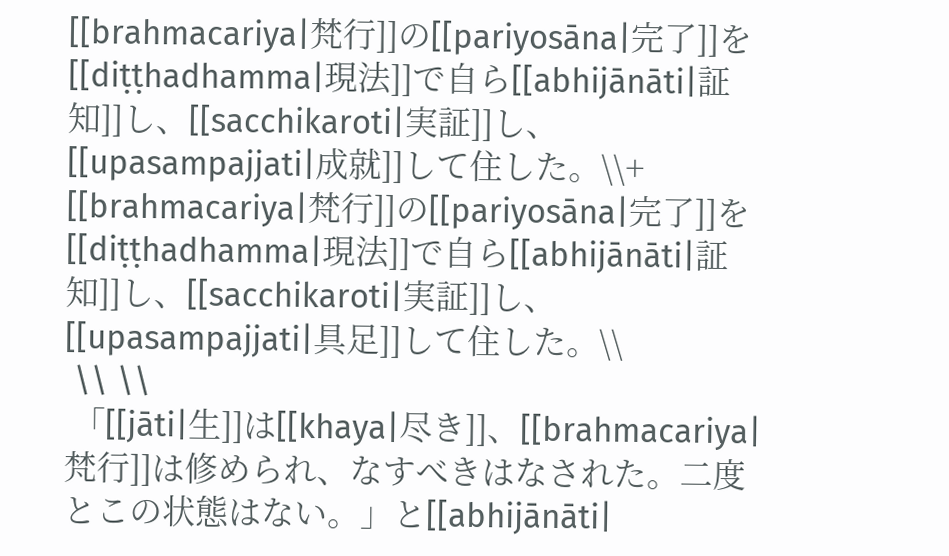[[brahmacariya|梵行]]の[[pariyosāna|完了]]を[[diṭṭhadhamma|現法]]で自ら[[abhijānāti|証知]]し、[[sacchikaroti|実証]]し、[[upasampajjati|成就]]して住した。\\+ [[brahmacariya|梵行]]の[[pariyosāna|完了]]を[[diṭṭhadhamma|現法]]で自ら[[abhijānāti|証知]]し、[[sacchikaroti|実証]]し、[[upasampajjati|具足]]して住した。\\
 \\ \\
 「[[jāti|生]]は[[khaya|尽き]]、[[brahmacariya|梵行]]は修められ、なすべきはなされた。二度とこの状態はない。」と[[abhijānāti|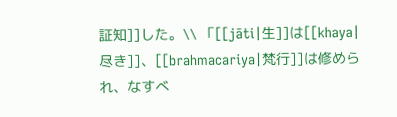証知]]した。\\ 「[[jāti|生]]は[[khaya|尽き]]、[[brahmacariya|梵行]]は修められ、なすべ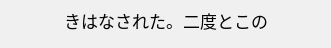きはなされた。二度とこの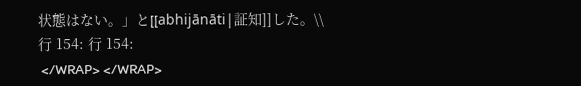状態はない。」と[[abhijānāti|証知]]した。\\
行 154: 行 154:
 </WRAP> </WRAP>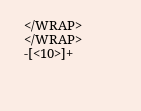</WRAP> </WRAP>
-[<10>]+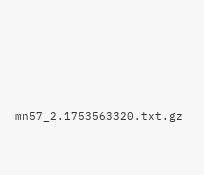mn57_2.1753563320.txt.gz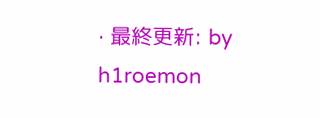· 最終更新: by h1roemon